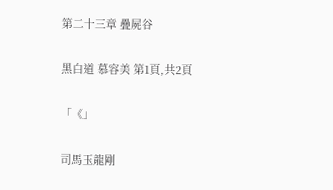第二十三章 疊屍谷

黑白道 慕容美 第1頁,共2頁

「《」

司馬玉龍剛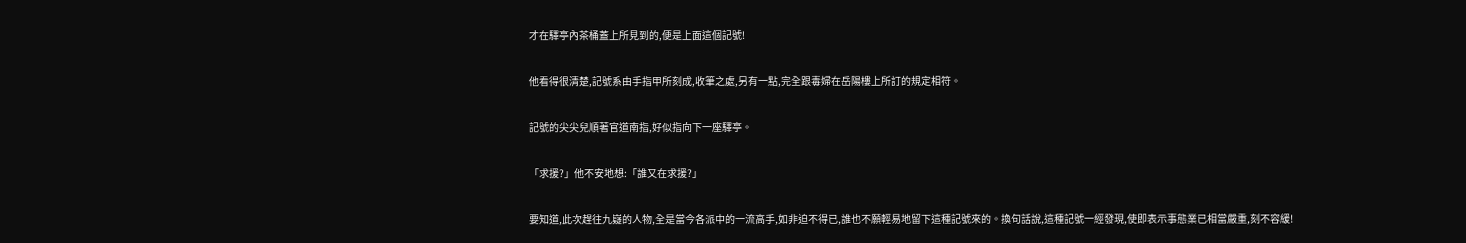才在驛亭內茶桶蓋上所見到的,便是上面這個記號!

他看得很清楚,記號系由手指甲所刻成,收筆之處,另有一點,完全跟毒婦在岳陽樓上所訂的規定相符。

記號的尖尖兒順著官道南指,好似指向下一座驛亭。

「求援?」他不安地想:「誰又在求援?」

要知道,此次趕往九嶷的人物,全是當今各派中的一流高手,如非迫不得已,誰也不願輕易地留下這種記號來的。換句話說,這種記號一經發現,使即表示事態業已相當嚴重,刻不容緩!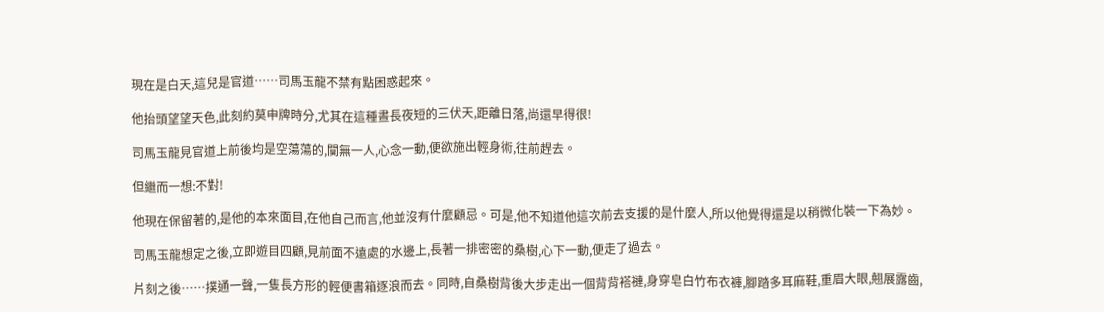現在是白天,這兒是官道……司馬玉龍不禁有點困惑起來。

他抬頭望望天色,此刻約莫申牌時分,尤其在這種晝長夜短的三伏天,距離日落,尚還早得很!

司馬玉龍見官道上前後均是空蕩蕩的,闃無一人,心念一動,便欲施出輕身術,往前趕去。

但繼而一想:不對!

他現在保留著的,是他的本來面目,在他自己而言,他並沒有什麼顧忌。可是,他不知道他這次前去支援的是什麼人,所以他覺得還是以稍微化裝一下為妙。

司馬玉龍想定之後,立即遊目四顧,見前面不遠處的水邊上,長著一排密密的桑樹,心下一動,便走了過去。

片刻之後……撲通一聲,一隻長方形的輕便書箱逐浪而去。同時,自桑樹背後大步走出一個背背褡褳,身穿皂白竹布衣褲,腳踏多耳麻鞋,重眉大眼,翹展露齒,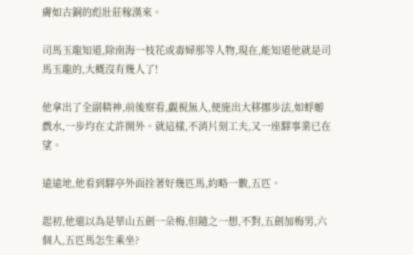膚如古銅的彪壯莊稼漢來。

司馬玉龍知道,除南海一枝花或毒婦那等人物,現在,能知道他就是司馬玉龍的,大概沒有幾人了!

他拿出了全副精神,前後察看,覷視無人,便施出大移挪步法,如蜉蝣戲水,一步均在丈許開外。就這樣,不消片刻工夫,又一座驛事業已在望。

遠遠地,他看到驛亭外面拴著好幾匹馬,約略一數,五匹。

起初,他還以為是華山五劍一朵梅,但隨之一想,不對,五劍加梅男,六個人,五匹馬怎生乘坐?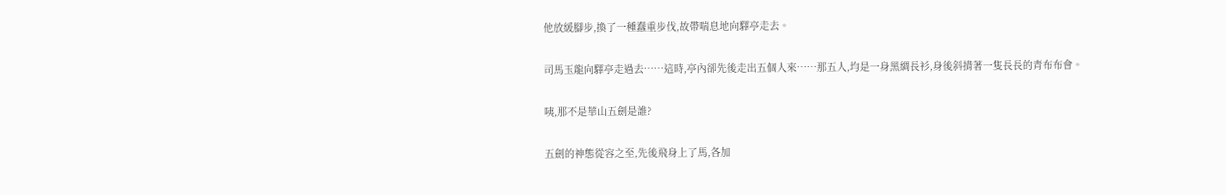他放緩腳步,換了一種蠢重步伐,故帶喘息地向驛亭走去。

司馬玉龍向驛亭走過去……這時,亭內卻先後走出五個人來……那五人,均是一身黑綢長衫,身後斜揹著一隻長長的青布布會。

咦,那不是華山五劍是誰?

五劍的神態從容之至,先後飛身上了馬,各加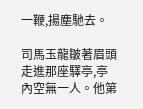一鞭,揚塵馳去。

司馬玉龍皺著眉頭走進那座驛亭,亭內空無一人。他第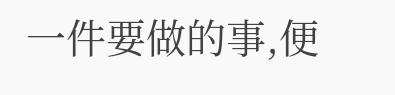一件要做的事,便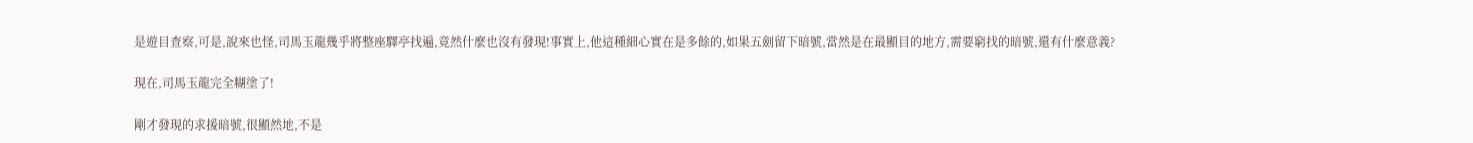是遊目查察,可是,說來也怪,司馬玉龍幾乎將整座驛亭找遍,竟然什麼也沒有發現!事實上,他這種細心實在是多餘的,如果五劍留下暗號,當然是在最顯目的地方,需要窮找的暗號,還有什麼意義?

現在,司馬玉龍完全糊塗了!

剛才發現的求援暗號,很顯然地,不是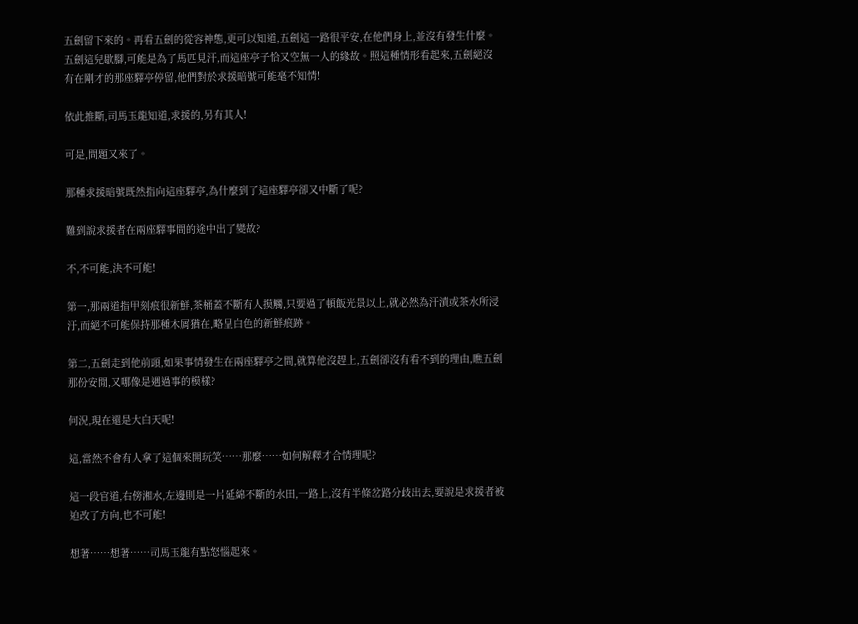五劍留下來的。再看五劍的從容神態,更可以知道,五劍這一路很平安,在他們身上,並沒有發生什麼。五劍這兒歇腳,可能是為了馬匹見汗,而這座亭子恰又空無一人的緣故。照這種情形看起來,五劍絕沒有在剛才的那座驛亭停留,他們對於求援暗號可能毫不知情!

依此推斷,司馬玉龍知道,求援的,另有其人!

可是,問題又來了。

那種求援暗號既然指向這座驛亭,為什麼到了這座驛亭卻又中斷了呢?

難到說求援者在兩座驛事間的途中出了變故?

不,不可能,決不可能!

第一,那兩道指甲刻痕很新鮮,茶桶蓋不斷有人摸觸,只要過了頓飯光景以上,就必然為汗漬或茶水所浸汙,而絕不可能保持那種木屑猶在,略呈白色的新鮮痕跡。

第二,五劍走到他前頭,如果事情發生在兩座驛亭之間,就算他沒趕上,五劍卻沒有看不到的理由,瞧五劍那份安閒,又哪像是遇過事的模樣?

何況,現在還是大白天呢!

這,當然不會有人拿了這個來開玩笑……那麼……如何解釋才合情理呢?

這一段官道,右傍湘水,左邊則是一片延綿不斷的水田,一路上,沒有半條岔路分歧出去,要說是求援者被迫改了方向,也不可能!

想著……想著……司馬玉龍有點怒惱起來。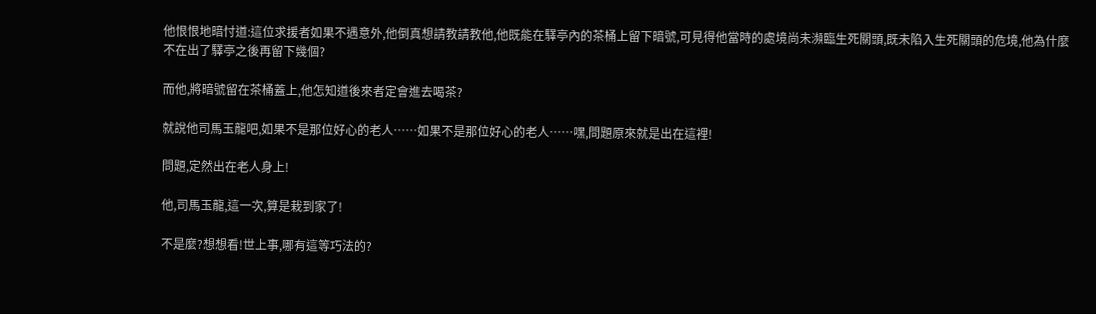他恨恨地暗忖道:這位求援者如果不遇意外,他倒真想請教請教他,他既能在驛亭內的茶桶上留下暗號,可見得他當時的處境尚未瀕臨生死關頭,既未陷入生死關頭的危境,他為什麼不在出了驛亭之後再留下幾個?

而他,將暗號留在茶桶蓋上,他怎知道後來者定會進去喝茶?

就說他司馬玉龍吧,如果不是那位好心的老人……如果不是那位好心的老人……嘿,問題原來就是出在這裡!

問題,定然出在老人身上!

他,司馬玉龍,這一次,算是栽到家了!

不是麼?想想看!世上事,哪有這等巧法的?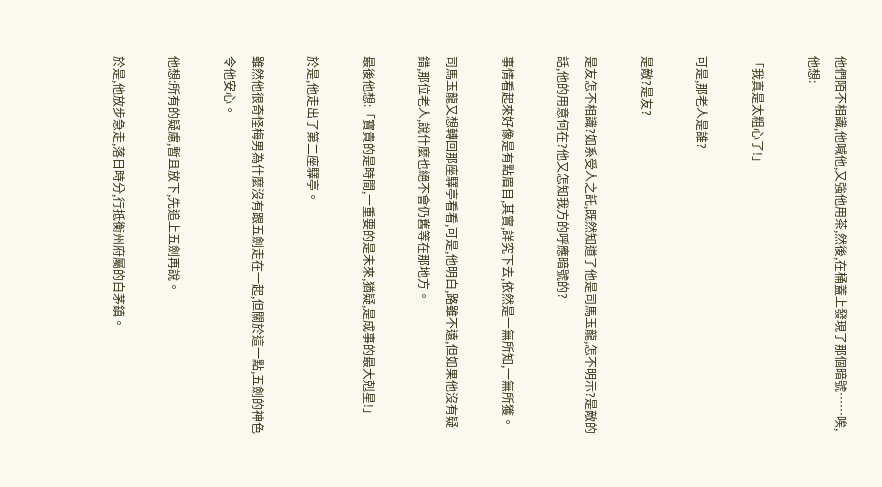他們陌不相識,他喊他,又強他用茶,然後,在桶蓋上發現了那個暗號……唉,他想:

「我真是太粗心了!」

可是,那老人是誰?

是敵?是友?

是友怎不相識?如系受人之託,既然知道了他是司馬玉龍,怎不明示?是敵的話,他的用意何在?他又怎知我方的呼應暗號的?

事情看起來好像是有點眉目,其實,詳究下去,依然是一無所知,一無所獲。

司馬玉龍又想轉回那座驛亭看看,可是,他明白,路雖不遠,但如果他沒有疑錯,那位老人,說什麼也絕不會仍舊等在那地方。

最後他想:「寶貴的是時間,一重要的是未來,猶疑,是成事的最大剋星!」

於是,他走出了第二座驛亭。

雖然他很奇怪梅男為什麼沒有跟五劍走在一起,但關於這一點,五劍的神色令他安心。

他想:所有的疑慮,暫且放下,先追上五劍再說。

於是,他放步急走,落日時分,行抵衡州府屬的白茅鎮。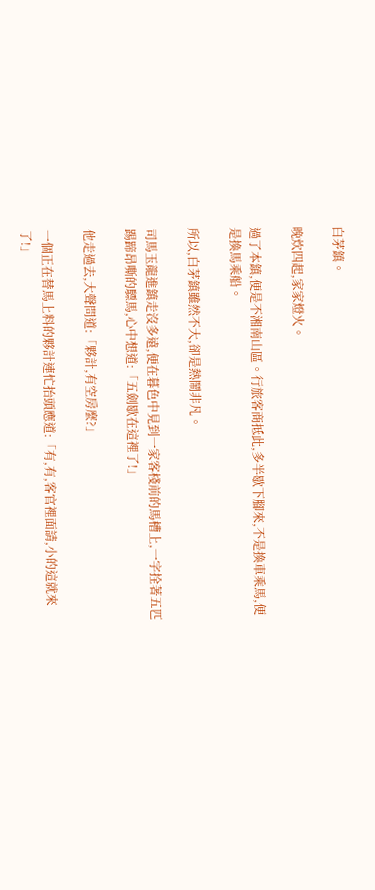白茅鎮。

晚炊四起,家家燈火。

過了本鎮,便是不湘南山區。行旅客商抵此,多半歇下腳來,不是換車乘馬,便是換馬乘船。

所以,白茅鎮雖然不大,卻是熱鬧非凡。

司馬玉龍進鎮走沒多遠,便在暮色中見到一家客棧前的馬槽上,一字拴著五匹踢蹄昂嘶的驃馬,心中想道:「五劍歇在這裡了!」

他走過去,大聲問道:「夥計,有空房麼?」

一個正在替馬上料的夥計連忙抬頭應道:「有,有,客官裡面請,小的這就來了!」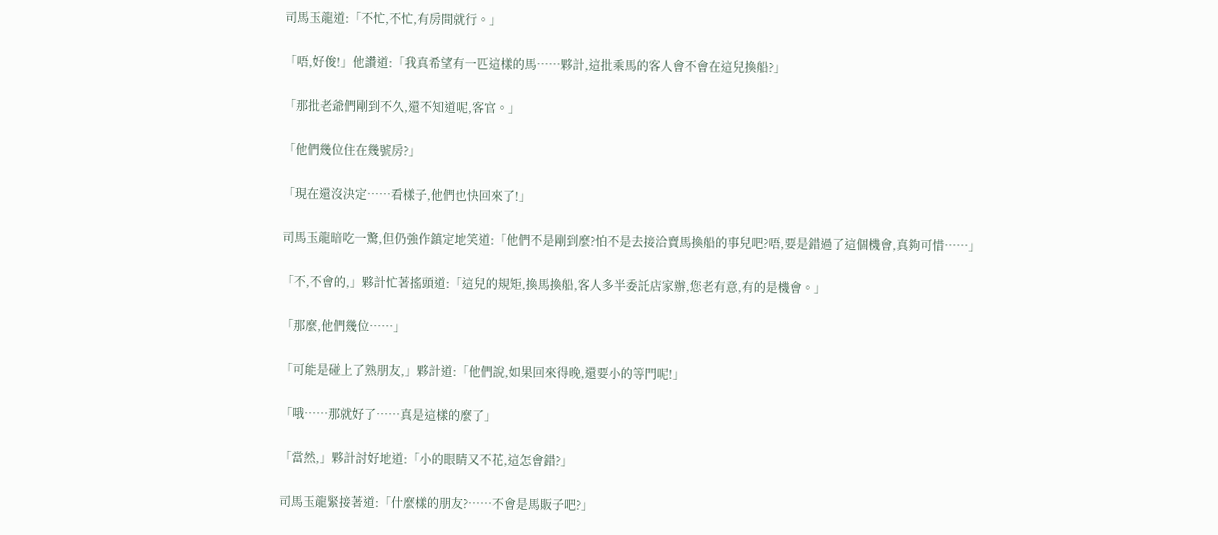司馬玉龍道:「不忙,不忙,有房間就行。」

「唔,好俊!」他讚道:「我真希望有一匹這樣的馬……夥計,這批乘馬的客人會不會在這兒換船?」

「那批老爺們剛到不久,還不知道呢,客官。」

「他們幾位住在幾號房?」

「現在還沒決定……看樣子,他們也快回來了!」

司馬玉龍暗吃一驚,但仍強作鎮定地笑道:「他們不是剛到麼?怕不是去接洽賣馬換船的事兒吧?唔,要是錯過了這個機會,真夠可惜……」

「不,不會的,」夥計忙著搖頭道:「這兒的規矩,換馬換船,客人多半委託店家辦,您老有意,有的是機會。」

「那麼,他們幾位……」

「可能是碰上了熟朋友,」夥計道:「他們說,如果回來得晚,還要小的等門呢!」

「哦……那就好了……真是這樣的麼了」

「當然,」夥計討好地道:「小的眼睛又不花,這怎會錯?」

司馬玉龍緊接著道:「什麼樣的朋友?……不會是馬販子吧?」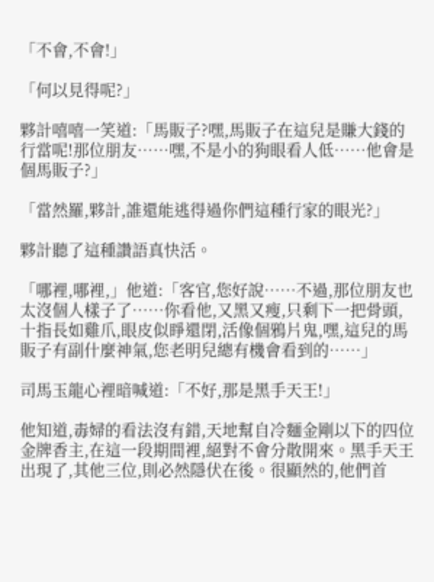「不會,不會!」

「何以見得呢?」

夥計嘻嘻一笑道:「馬販子?嘿,馬販子在這兒是賺大錢的行當呢!那位朋友……嘿,不是小的狗眼看人低……他會是個馬販子?」

「當然羅,夥計,誰還能逃得過你們這種行家的眼光?」

夥計聽了這種讚語真快活。

「哪裡,哪裡,」他道:「客官,您好說……不過,那位朋友也太沒個人樣子了……你看他,又黑又瘦,只剩下一把骨頭,十指長如雞爪,眼皮似睜還閉,活像個鴉片鬼,嘿,這兒的馬販子有副什麼神氣,您老明兒總有機會看到的……」

司馬玉龍心裡暗喊道:「不好,那是黑手天王!」

他知道,毒婦的看法沒有錯,天地幫自冷麵金剛以下的四位金牌香主,在這一段期間裡,絕對不會分散開來。黑手天王出現了,其他三位,則必然隱伏在後。很顯然的,他們首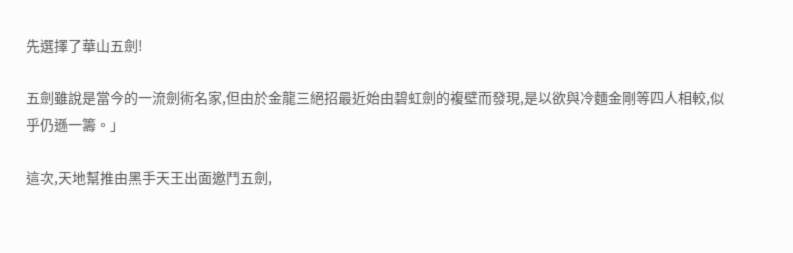先選擇了華山五劍!

五劍雖說是當今的一流劍術名家,但由於金龍三絕招最近始由碧虹劍的複壁而發現,是以欲與冷麵金剛等四人相較,似乎仍遜一籌。」

這次,天地幫推由黑手天王出面邀鬥五劍,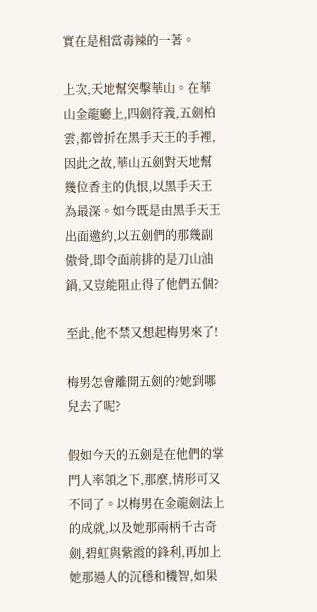實在是相當毒辣的一著。

上次,天地幫突擊華山。在華山金龍廳上,四劍符義,五劍柏雲,都曾折在黑手天王的手裡,因此之故,華山五劍對天地幫幾位香主的仇恨,以黑手天王為最深。如今既是由黑手天王出面邀約,以五劍們的那幾副傲骨,即令面前排的是刀山油鍋,又豈能阻止得了他們五個?

至此,他不禁又想起梅男來了!

梅男怎會離開五劍的?她到哪兒去了呢?

假如今天的五劍是在他們的掌門人率領之下,那麼,情形可又不同了。以梅男在金龍劍法上的成就,以及她那兩柄千古奇劍,碧虹與紫霞的鋒利,再加上她那過人的沉穩和機智,如果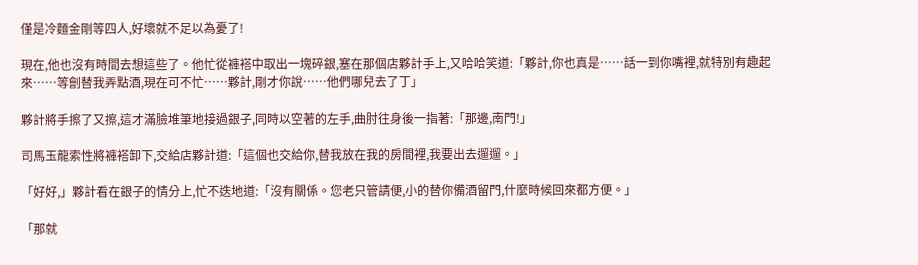僅是冷麵金剛等四人,好壞就不足以為憂了!

現在,他也沒有時間去想這些了。他忙從褲褡中取出一塊碎銀,塞在那個店夥計手上,又哈哈笑道:「夥計,你也真是……話一到你嘴裡,就特別有趣起來……等劊替我弄點酒,現在可不忙……夥計,剛才你說……他們哪兒去了丁」

夥計將手擦了又擦,這才滿臉堆筆地接過銀子,同時以空著的左手,曲肘往身後一指著:「那邊,南門!」

司馬玉龍索性將褲褡卸下,交給店夥計道:「這個也交給你,替我放在我的房間裡,我要出去遛遛。」

「好好,」夥計看在銀子的情分上,忙不迭地道:「沒有關係。您老只管請便,小的替你備酒留門,什麼時候回來都方便。」

「那就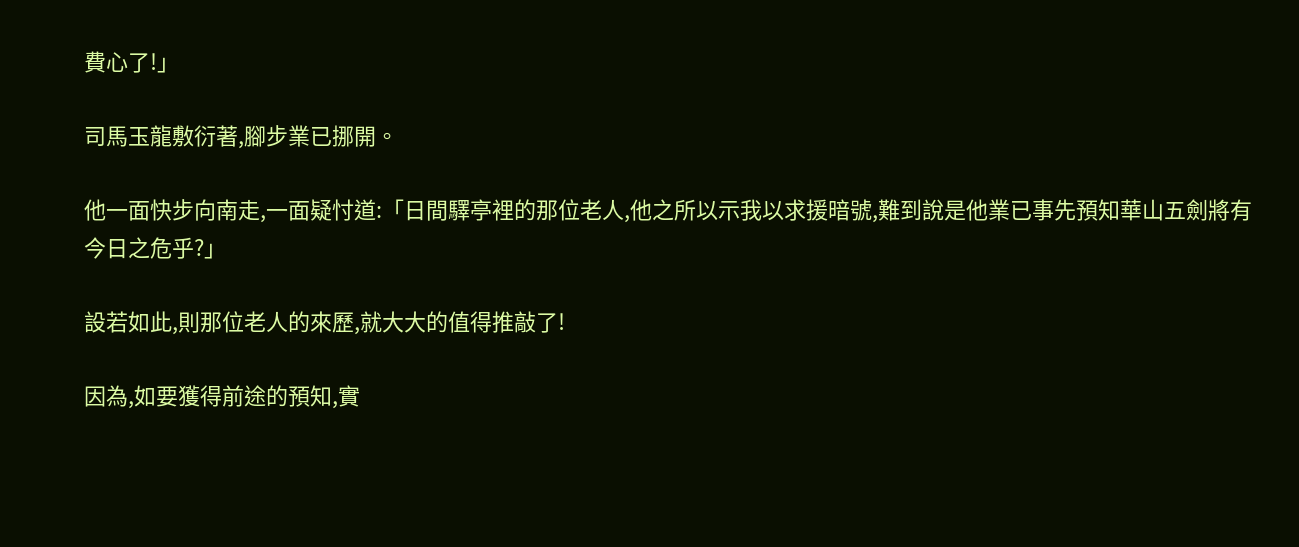費心了!」

司馬玉龍敷衍著,腳步業已挪開。

他一面快步向南走,一面疑忖道:「日間驛亭裡的那位老人,他之所以示我以求援暗號,難到說是他業已事先預知華山五劍將有今日之危乎?」

設若如此,則那位老人的來歷,就大大的值得推敲了!

因為,如要獲得前途的預知,實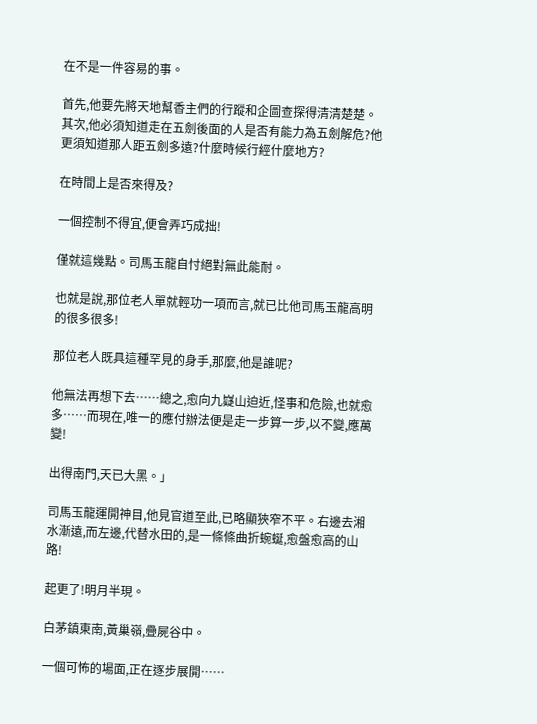在不是一件容易的事。

首先,他要先將天地幫香主們的行蹤和企圖查探得清清楚楚。其次,他必須知道走在五劍後面的人是否有能力為五劍解危?他更須知道那人距五劍多遠?什麼時候行經什麼地方?

在時間上是否來得及?

一個控制不得宜,便會弄巧成拙!

僅就這幾點。司馬玉龍自忖絕對無此能耐。

也就是說,那位老人單就輕功一項而言,就已比他司馬玉龍高明的很多很多!

那位老人既具這種罕見的身手,那麼,他是誰呢?

他無法再想下去……總之,愈向九嶷山迫近,怪事和危險,也就愈多……而現在,唯一的應付辦法便是走一步算一步,以不變,應萬變!

出得南門,天已大黑。」

司馬玉龍運開神目,他見官道至此,已略顯狹窄不平。右邊去湘水漸遠,而左邊,代替水田的,是一條條曲折蜿蜒,愈盤愈高的山路!

起更了!明月半現。

白茅鎮東南,黃巢嶺,疊屍谷中。

一個可怖的場面,正在逐步展開……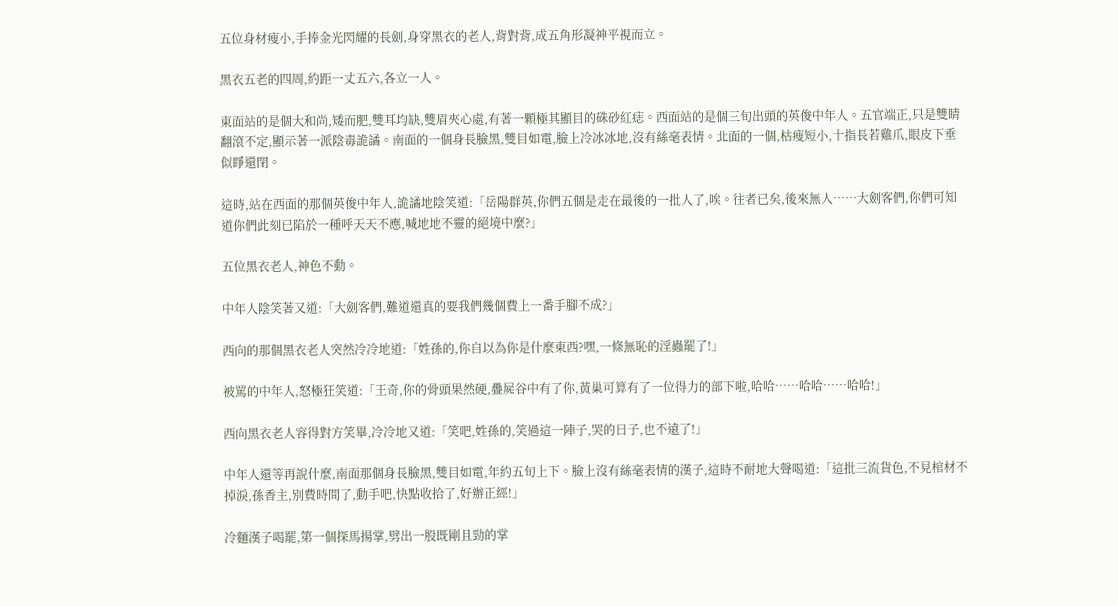五位身材瘦小,手捧金光閃耀的長劍,身穿黑衣的老人,背對背,成五角形凝神平視而立。

黑衣五老的四周,約距一丈五六,各立一人。

東面站的是個大和尚,矮而肥,雙耳均缺,雙眉夾心處,有著一顆極其顯目的硃砂紅痣。西面站的是個三旬出頭的英俊中年人。五官端正,只是雙睛翻滾不定,顯示著一派陰毒詭譎。南面的一個身長臉黑,雙目如電,臉上冷冰冰地,沒有絲毫表情。北面的一個,枯瘦短小,十指長若雞爪,眼皮下垂似睜還閉。

這時,站在西面的那個英俊中年人,詭譎地陰笑道:「岳陽群英,你們五個是走在最後的一批人了,唉。往者已矣,後來無人……大劍客們,你們可知道你們此刻已陷於一種呼天天不應,喊地地不靈的絕境中麼?」

五位黑衣老人,神色不動。

中年人陰笑著又道:「大劍客們,難道還真的要我們幾個費上一番手腳不成?」

西向的那個黑衣老人突然冷冷地道:「姓孫的,你自以為你是什麼東西?嘿,一條無恥的淫蟲罷了!」

被罵的中年人,怒極狂笑道:「王奇,你的骨頭果然硬,疊屍谷中有了你,黃巢可算有了一位得力的部下啦,哈哈……哈哈……哈哈!」

西向黑衣老人容得對方笑畢,冷冷地又道:「笑吧,姓孫的,笑過這一陣子,哭的日子,也不遠了!」

中年人還等再說什麼,南面那個身長臉黑,雙目如電,年約五旬上下。臉上沒有絲毫表情的漢子,這時不耐地大聲喝道:「這批三流貨色,不見棺材不掉淚,孫香主,別費時間了,動手吧,快點收拾了,好辦正經!」

冷麵漢子喝罷,第一個探馬揚掌,劈出一股既剛且勁的掌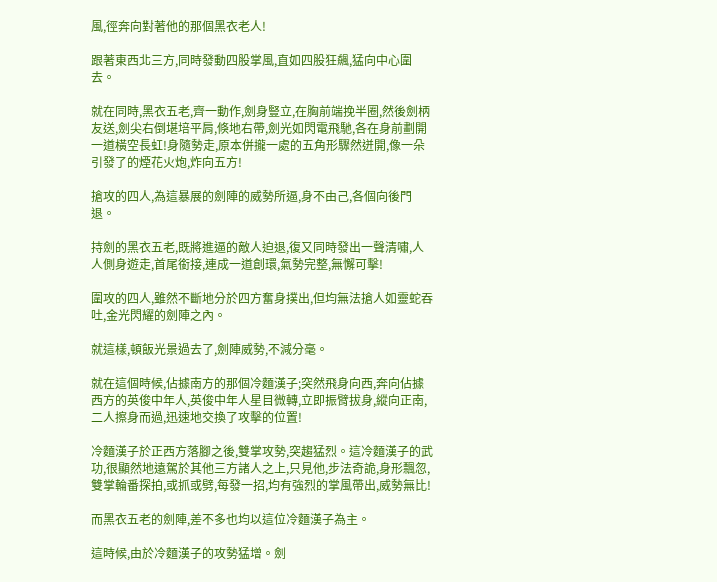風,徑奔向對著他的那個黑衣老人!

跟著東西北三方,同時發動四股掌風,直如四股狂飆,猛向中心圍去。

就在同時,黑衣五老,齊一動作,劍身豎立,在胸前端挽半圈,然後劍柄友送,劍尖右倒堪培平肩,倏地右帶,劍光如閃電飛馳,各在身前劃開一道橫空長虹!身隨勢走,原本併攏一處的五角形驟然迸開,像一朵引發了的煙花火炮,炸向五方!

搶攻的四人,為這暴展的劍陣的威勢所逼,身不由己,各個向後門退。

持劍的黑衣五老,既將進逼的敵人迫退,復又同時發出一聲清嘯,人人側身遊走,首尾銜接,連成一道創環,氣勢完整,無懈可擊!

圍攻的四人,雖然不斷地分於四方奮身撲出,但均無法搶人如靈蛇吞吐,金光閃耀的劍陣之內。

就這樣,頓飯光景過去了,劍陣威勢,不減分毫。

就在這個時候,佔據南方的那個冷麵漢子;突然飛身向西,奔向佔據西方的英俊中年人,英俊中年人星目微轉,立即振臂拔身,縱向正南,二人擦身而過,迅速地交換了攻擊的位置!

冷麵漢子於正西方落腳之後,雙掌攻勢,突趨猛烈。這冷麵漢子的武功,很顯然地遠駕於其他三方諸人之上,只見他,步法奇詭,身形飄忽,雙掌輪番探拍,或抓或劈,每發一招,均有強烈的掌風帶出,威勢無比!

而黑衣五老的劍陣,差不多也均以這位冷麵漢子為主。

這時候,由於冷麵漢子的攻勢猛增。劍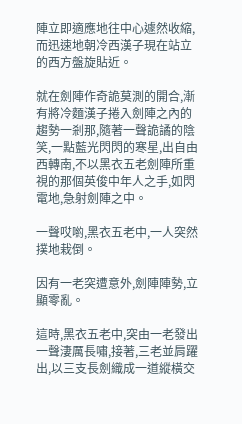陣立即適應地往中心遽然收縮,而迅速地朝冷西漢子現在站立的西方盤旋貼近。

就在劍陣作奇詭莫測的開合,漸有將冷麵漢子捲入劍陣之內的趨勢一剎那,隨著一聲詭譎的陰笑,一點藍光閃閃的寒星,出自由西轉南,不以黑衣五老劍陣所重視的那個英俊中年人之手,如閃電地,急射劍陣之中。

一聲哎喲,黑衣五老中,一人突然撲地栽倒。

因有一老突遭意外,劍陣陣勢,立顯零亂。

這時,黑衣五老中,突由一老發出一聲淒厲長嘯,接著,三老並肩躍出,以三支長劍織成一道縱橫交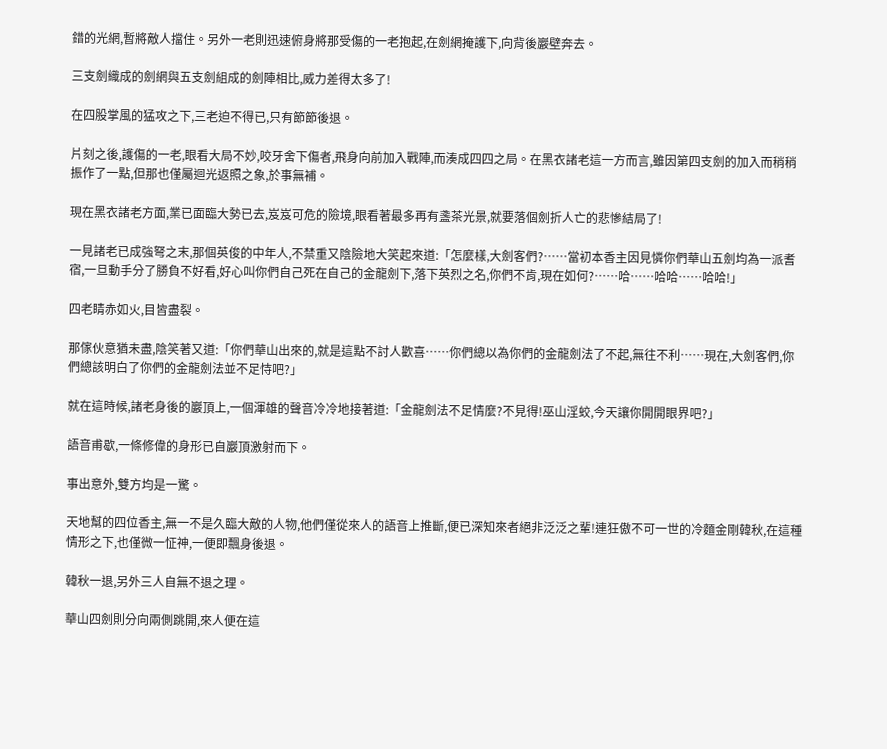錯的光網,暫將敵人擋住。另外一老則迅速俯身將那受傷的一老抱起,在劍網掩護下,向背後巖壁奔去。

三支劍織成的劍網與五支劍組成的劍陣相比,威力差得太多了!

在四股掌風的猛攻之下,三老迫不得已,只有節節後退。

片刻之後,護傷的一老,眼看大局不妙,咬牙舍下傷者,飛身向前加入戰陣,而湊成四四之局。在黑衣諸老這一方而言,雖因第四支劍的加入而稍稍振作了一點,但那也僅屬迴光返照之象,於事無補。

現在黑衣諸老方面,業已面臨大勢已去,岌岌可危的險境,眼看著最多再有盞茶光景,就要落個劍折人亡的悲慘結局了!

一見諸老已成強弩之末,那個英俊的中年人,不禁重又陰險地大笑起來道:「怎麼樣,大劍客們?……當初本香主因見憐你們華山五劍均為一派耆宿,一旦動手分了勝負不好看,好心叫你們自己死在自己的金龍劍下,落下英烈之名,你們不肯,現在如何?……哈……哈哈……哈哈!」

四老睛赤如火,目皆盡裂。

那傢伙意猶未盡,陰笑著又道:「你們華山出來的,就是這點不討人歡喜……你們總以為你們的金龍劍法了不起,無往不利……現在,大劍客們,你們總該明白了你們的金龍劍法並不足恃吧?」

就在這時候,諸老身後的巖頂上,一個渾雄的聲音冷冷地接著道:「金龍劍法不足情麼?不見得!巫山淫蛟,今天讓你開開眼界吧?」

語音甫歇,一條修偉的身形已自巖頂激射而下。

事出意外,雙方均是一驚。

天地幫的四位香主,無一不是久臨大敵的人物,他們僅從來人的語音上推斷,便已深知來者絕非泛泛之輩!連狂傲不可一世的冷麵金剛韓秋,在這種情形之下,也僅微一怔神,一便即飄身後退。

韓秋一退,另外三人自無不退之理。

華山四劍則分向兩側跳開,來人便在這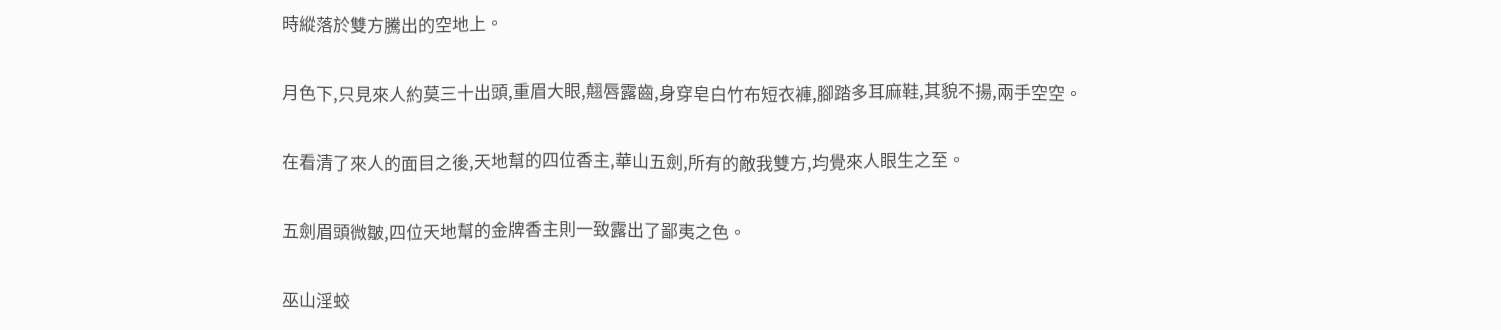時縱落於雙方騰出的空地上。

月色下,只見來人約莫三十出頭,重眉大眼,翹唇露齒,身穿皂白竹布短衣褲,腳踏多耳麻鞋,其貌不揚,兩手空空。

在看清了來人的面目之後,天地幫的四位香主,華山五劍,所有的敵我雙方,均覺來人眼生之至。

五劍眉頭微皺,四位天地幫的金牌香主則一致露出了鄙夷之色。

巫山淫蛟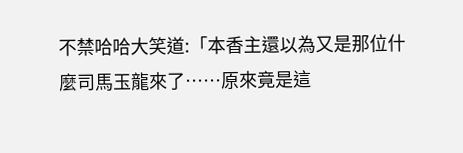不禁哈哈大笑道:「本香主還以為又是那位什麼司馬玉龍來了……原來竟是這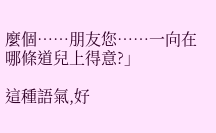麼個……朋友您……一向在哪條道兒上得意?」

這種語氣,好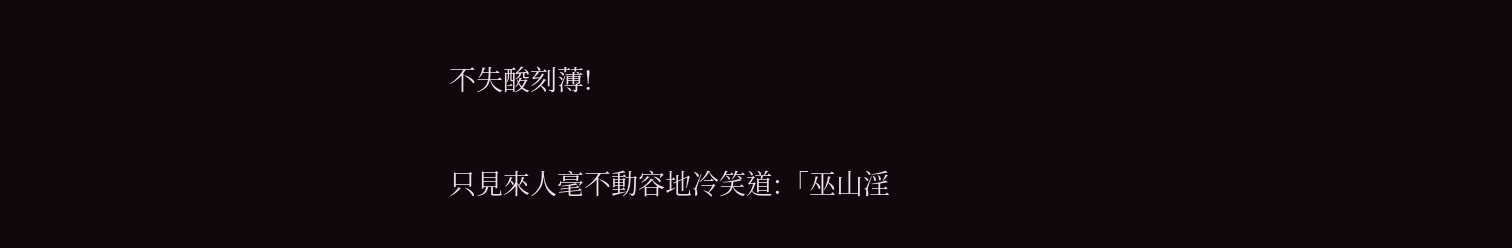不失酸刻薄!

只見來人毫不動容地冷笑道:「巫山淫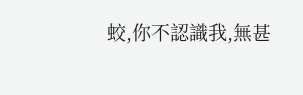蛟,你不認識我,無甚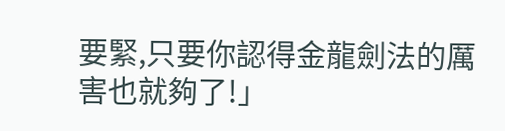要緊,只要你認得金龍劍法的厲害也就夠了!」